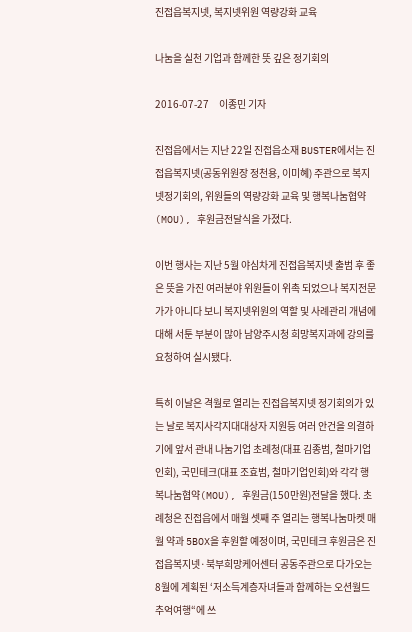진접읍복지넷, 복지넷위원 역량강화 교육

나눔을 실천 기업과 함께한 뜻 깊은 정기회의

2016-07-27     이종민 기자

진접읍에서는 지난 22일 진접읍소재 BUSTER에서는 진접읍복지넷(공동위원장 정천용, 이미혜) 주관으로 복지넷정기회의, 위원들의 역량강화 교육 및 행복나눔협약(MOU), 후원금전달식을 가졌다.

이번 행사는 지난 5월 야심차게 진접읍복지넷 출범 후 좋은 뜻을 가진 여러분야 위원들이 위촉 되었으나 복지전문가가 아니다 보니 복지넷위원의 역할 및 사례관리 개념에 대해 서툰 부분이 많아 남양주시청 희망복지과에 강의를 요청하여 실시됐다.

특히 이날은 격월로 열리는 진접읍복지넷 정기회의가 있는 날로 복지사각지대대상자 지원등 여러 안건을 의결하기에 앞서 관내 나눔기업 초례청(대표 김종범, 철마기업인회), 국민테크(대표 조효범, 철마기업인회)와 각각 행복나눔협약(MOU), 후원금(150만원)전달을 했다. 초례청은 진접읍에서 매월 셋째 주 열리는 행복나눔마켓 매월 약과 5BOX을 후원할 예정이며, 국민테크 후원금은 진접읍복지넷·북부희망케어센터 공동주관으로 다가오는 8월에 계획된 ‘저소득계층자녀들과 함께하는 오션월드 추억여행“에 쓰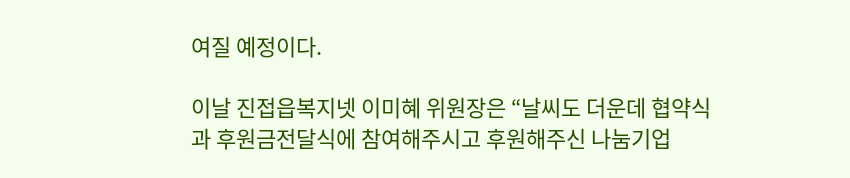여질 예정이다.

이날 진접읍복지넷 이미혜 위원장은 “날씨도 더운데 협약식과 후원금전달식에 참여해주시고 후원해주신 나눔기업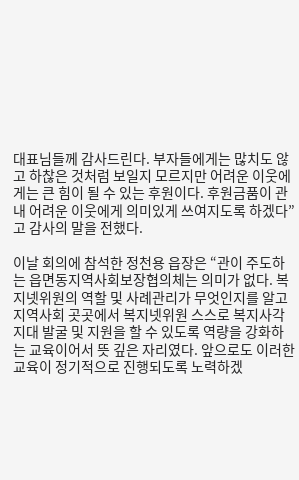대표님들께 감사드린다. 부자들에게는 많치도 않고 하찮은 것처럼 보일지 모르지만 어려운 이웃에게는 큰 힘이 될 수 있는 후원이다. 후원금품이 관내 어려운 이웃에게 의미있게 쓰여지도록 하겠다”고 감사의 말을 전했다.

이날 회의에 참석한 정천용 읍장은 “관이 주도하는 읍면동지역사회보장협의체는 의미가 없다. 복지넷위원의 역할 및 사례관리가 무엇인지를 알고 지역사회 곳곳에서 복지넷위원 스스로 복지사각지대 발굴 및 지원을 할 수 있도록 역량을 강화하는 교육이어서 뜻 깊은 자리였다. 앞으로도 이러한 교육이 정기적으로 진행되도록 노력하겠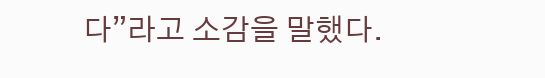다”라고 소감을 말했다.